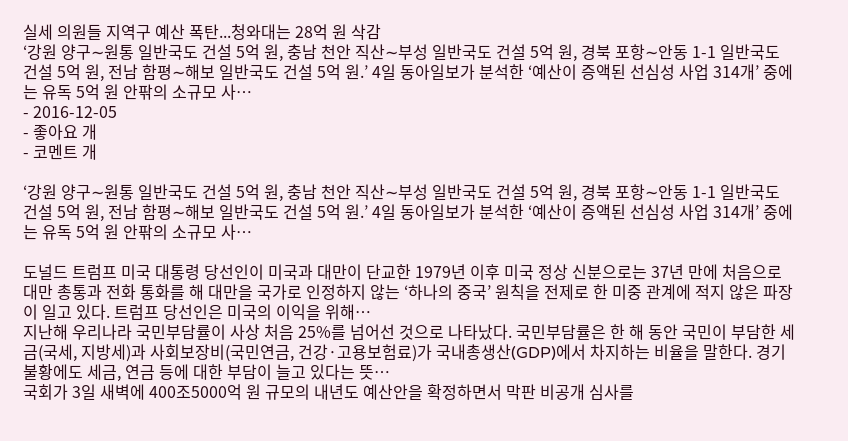실세 의원들 지역구 예산 폭탄...청와대는 28억 원 삭감
‘강원 양구∼원통 일반국도 건설 5억 원, 충남 천안 직산∼부성 일반국도 건설 5억 원, 경북 포항∼안동 1-1 일반국도 건설 5억 원, 전남 함평∼해보 일반국도 건설 5억 원.’ 4일 동아일보가 분석한 ‘예산이 증액된 선심성 사업 314개’ 중에는 유독 5억 원 안팎의 소규모 사…
- 2016-12-05
- 좋아요 개
- 코멘트 개

‘강원 양구∼원통 일반국도 건설 5억 원, 충남 천안 직산∼부성 일반국도 건설 5억 원, 경북 포항∼안동 1-1 일반국도 건설 5억 원, 전남 함평∼해보 일반국도 건설 5억 원.’ 4일 동아일보가 분석한 ‘예산이 증액된 선심성 사업 314개’ 중에는 유독 5억 원 안팎의 소규모 사…

도널드 트럼프 미국 대통령 당선인이 미국과 대만이 단교한 1979년 이후 미국 정상 신분으로는 37년 만에 처음으로 대만 총통과 전화 통화를 해 대만을 국가로 인정하지 않는 ‘하나의 중국’ 원칙을 전제로 한 미중 관계에 적지 않은 파장이 일고 있다. 트럼프 당선인은 미국의 이익을 위해…
지난해 우리나라 국민부담률이 사상 처음 25%를 넘어선 것으로 나타났다. 국민부담률은 한 해 동안 국민이 부담한 세금(국세, 지방세)과 사회보장비(국민연금, 건강·고용보험료)가 국내총생산(GDP)에서 차지하는 비율을 말한다. 경기 불황에도 세금, 연금 등에 대한 부담이 늘고 있다는 뜻…
국회가 3일 새벽에 400조5000억 원 규모의 내년도 예산안을 확정하면서 막판 비공개 심사를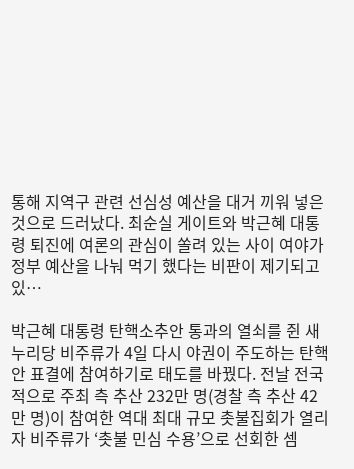통해 지역구 관련 선심성 예산을 대거 끼워 넣은 것으로 드러났다. 최순실 게이트와 박근혜 대통령 퇴진에 여론의 관심이 쏠려 있는 사이 여야가 정부 예산을 나눠 먹기 했다는 비판이 제기되고 있…

박근혜 대통령 탄핵소추안 통과의 열쇠를 쥔 새누리당 비주류가 4일 다시 야권이 주도하는 탄핵안 표결에 참여하기로 태도를 바꿨다. 전날 전국적으로 주최 측 추산 232만 명(경찰 측 추산 42만 명)이 참여한 역대 최대 규모 촛불집회가 열리자 비주류가 ‘촛불 민심 수용’으로 선회한 셈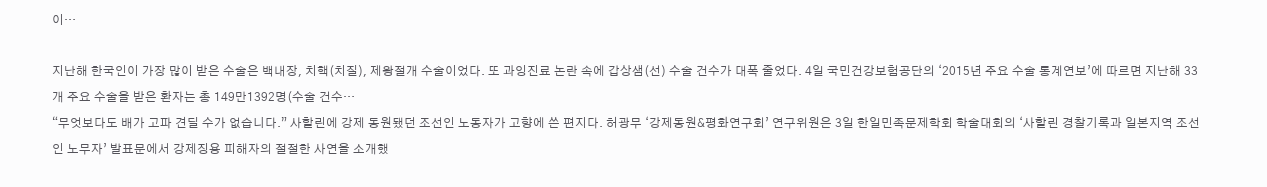이…

지난해 한국인이 가장 많이 받은 수술은 백내장, 치핵(치질), 제왕절개 수술이었다. 또 과잉진료 논란 속에 갑상샘(선) 수술 건수가 대폭 줄었다. 4일 국민건강보험공단의 ‘2015년 주요 수술 통계연보’에 따르면 지난해 33개 주요 수술을 받은 환자는 총 149만1392명(수술 건수…
“무엇보다도 배가 고파 견딜 수가 없습니다.” 사할린에 강제 동원됐던 조선인 노동자가 고향에 쓴 편지다. 허광무 ‘강제동원&평화연구회’ 연구위원은 3일 한일민족문제학회 학술대회의 ‘사할린 경찰기록과 일본지역 조선인 노무자’ 발표문에서 강제징용 피해자의 절절한 사연을 소개했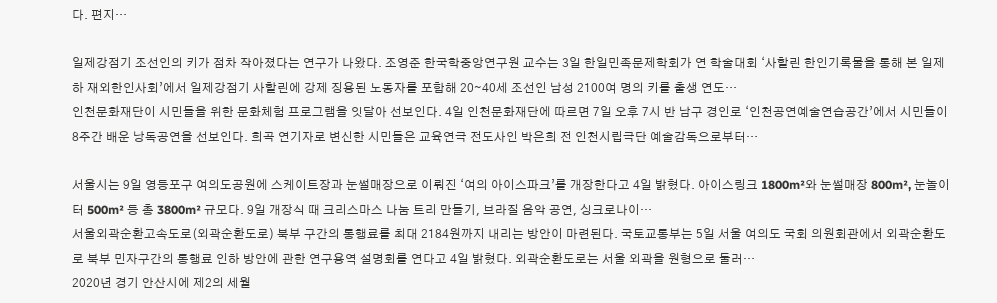다. 편지…

일제강점기 조선인의 키가 점차 작아졌다는 연구가 나왔다. 조영준 한국학중앙연구원 교수는 3일 한일민족문제학회가 연 학술대회 ‘사할린 한인기록물을 통해 본 일제하 재외한인사회’에서 일제강점기 사할린에 강제 징용된 노동자를 포함해 20∼40세 조선인 남성 2100여 명의 키를 출생 연도…
인천문화재단이 시민들을 위한 문화체험 프로그램을 잇달아 선보인다. 4일 인천문화재단에 따르면 7일 오후 7시 반 남구 경인로 ‘인천공연예술연습공간’에서 시민들이 8주간 배운 낭독공연을 선보인다. 희곡 연기자로 변신한 시민들은 교육연극 전도사인 박은희 전 인천시립극단 예술감독으로부터…

서울시는 9일 영등포구 여의도공원에 스케이트장과 눈썰매장으로 이뤄진 ‘여의 아이스파크’를 개장한다고 4일 밝혔다. 아이스링크 1800m²와 눈썰매장 800m², 눈놀이터 500m² 등 총 3800m² 규모다. 9일 개장식 때 크리스마스 나눔 트리 만들기, 브라질 음악 공연, 싱크로나이…
서울외곽순환고속도로(외곽순환도로) 북부 구간의 통행료를 최대 2184원까지 내리는 방안이 마련된다. 국토교통부는 5일 서울 여의도 국회 의원회관에서 외곽순환도로 북부 민자구간의 통행료 인하 방안에 관한 연구용역 설명회를 연다고 4일 밝혔다. 외곽순환도로는 서울 외곽을 원형으로 둘러…
2020년 경기 안산시에 제2의 세월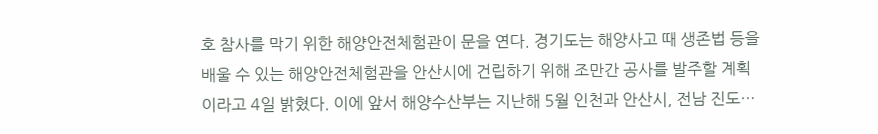호 참사를 막기 위한 해양안전체험관이 문을 연다. 경기도는 해양사고 때 생존법 등을 배울 수 있는 해양안전체험관을 안산시에 건립하기 위해 조만간 공사를 발주할 계획이라고 4일 밝혔다. 이에 앞서 해양수산부는 지난해 5월 인천과 안산시, 전남 진도…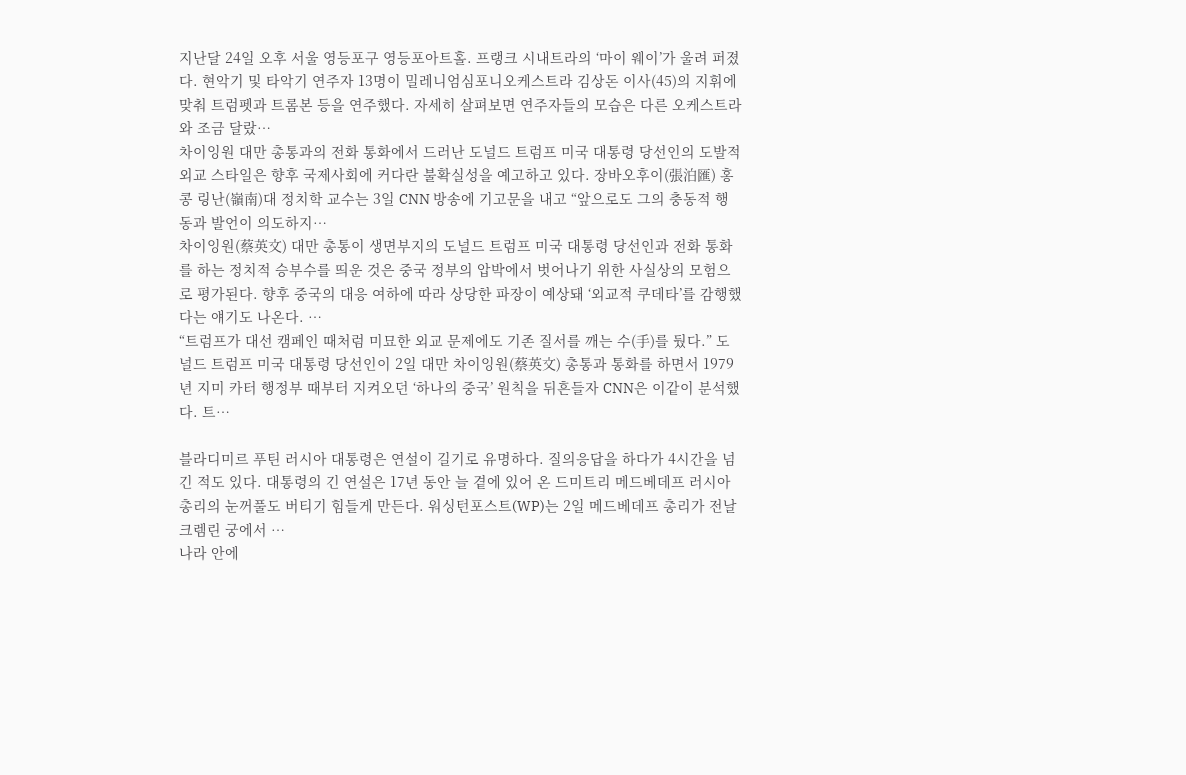지난달 24일 오후 서울 영등포구 영등포아트홀. 프랭크 시내트라의 ‘마이 웨이’가 울려 퍼졌다. 현악기 및 타악기 연주자 13명이 밀레니엄심포니오케스트라 김상돈 이사(45)의 지휘에 맞춰 트럼펫과 트롬본 등을 연주했다. 자세히 살펴보면 연주자들의 모습은 다른 오케스트라와 조금 달랐…
차이잉원 대만 총통과의 전화 통화에서 드러난 도널드 트럼프 미국 대통령 당선인의 도발적 외교 스타일은 향후 국제사회에 커다란 불확실성을 예고하고 있다. 장바오후이(張泊匯) 홍콩 링난(嶺南)대 정치학 교수는 3일 CNN 방송에 기고문을 내고 “앞으로도 그의 충동적 행동과 발언이 의도하지…
차이잉원(蔡英文) 대만 총통이 생면부지의 도널드 트럼프 미국 대통령 당선인과 전화 통화를 하는 정치적 승부수를 띄운 것은 중국 정부의 압박에서 벗어나기 위한 사실상의 모험으로 평가된다. 향후 중국의 대응 여하에 따라 상당한 파장이 예상돼 ‘외교적 쿠데타’를 감행했다는 얘기도 나온다. …
“트럼프가 대선 캠페인 때처럼 미묘한 외교 문제에도 기존 질서를 깨는 수(手)를 뒀다.” 도널드 트럼프 미국 대통령 당선인이 2일 대만 차이잉원(蔡英文) 총통과 통화를 하면서 1979년 지미 카터 행정부 때부터 지켜오던 ‘하나의 중국’ 원칙을 뒤흔들자 CNN은 이같이 분석했다. 트…

블라디미르 푸틴 러시아 대통령은 연설이 길기로 유명하다. 질의응답을 하다가 4시간을 넘긴 적도 있다. 대통령의 긴 연설은 17년 동안 늘 곁에 있어 온 드미트리 메드베데프 러시아 총리의 눈꺼풀도 버티기 힘들게 만든다. 워싱턴포스트(WP)는 2일 메드베데프 총리가 전날 크렘린 궁에서 …
나라 안에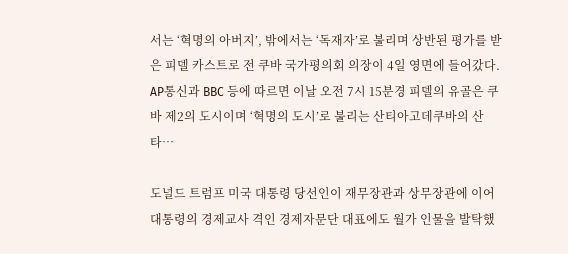서는 ‘혁명의 아버지’, 밖에서는 ‘독재자’로 불리며 상반된 평가를 받은 피델 카스트로 전 쿠바 국가평의회 의장이 4일 영면에 들어갔다. AP통신과 BBC 등에 따르면 이날 오전 7시 15분경 피델의 유골은 쿠바 제2의 도시이며 ‘혁명의 도시’로 불리는 산티아고데쿠바의 산타…

도널드 트럼프 미국 대통령 당선인이 재무장관과 상무장관에 이어 대통령의 경제교사 격인 경제자문단 대표에도 월가 인물을 발탁했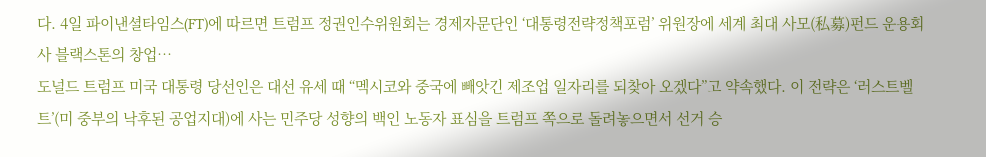다. 4일 파이낸셜타임스(FT)에 따르면 트럼프 정권인수위원회는 경제자문단인 ‘대통령전략정책포럼’ 위원장에 세계 최대 사모(私募)펀드 운용회사 블랙스톤의 창업…
도널드 트럼프 미국 대통령 당선인은 대선 유세 때 “멕시코와 중국에 빼앗긴 제조업 일자리를 되찾아 오겠다”고 약속했다. 이 전략은 ‘러스트벨트’(미 중부의 낙후된 공업지대)에 사는 민주당 성향의 백인 노동자 표심을 트럼프 쪽으로 돌려놓으면서 선거 승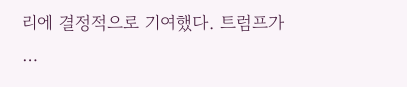리에 결정적으로 기여했다. 트럼프가 …